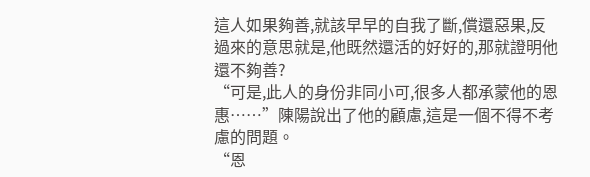這人如果夠善,就該早早的自我了斷,償還惡果,反過來的意思就是,他既然還活的好好的,那就證明他還不夠善?
“可是,此人的身份非同小可,很多人都承蒙他的恩惠……”陳陽說出了他的顧慮,這是一個不得不考慮的問題。
“恩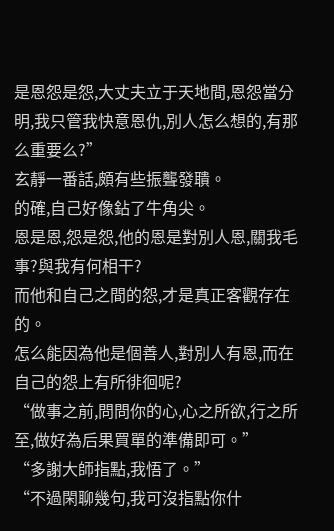是恩怨是怨,大丈夫立于天地間,恩怨當分明,我只管我快意恩仇,別人怎么想的,有那么重要么?”
玄靜一番話,頗有些振聾發聵。
的確,自己好像鉆了牛角尖。
恩是恩,怨是怨,他的恩是對別人恩,關我毛事?與我有何相干?
而他和自己之間的怨,才是真正客觀存在的。
怎么能因為他是個善人,對別人有恩,而在自己的怨上有所徘徊呢?
“做事之前,問問你的心,心之所欲,行之所至,做好為后果買單的準備即可。”
“多謝大師指點,我悟了。”
“不過閑聊幾句,我可沒指點你什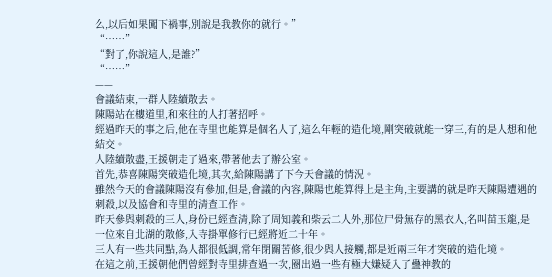么,以后如果闖下禍事,別說是我教你的就行。”
“……”
“對了,你說這人,是誰?”
“……”
——
會議結束,一群人陸續散去。
陳陽站在樓道里,和來往的人打著招呼。
經過昨天的事之后,他在寺里也能算是個名人了,這么年輕的造化境,剛突破就能一穿三,有的是人想和他結交。
人陸續散盡,王援朝走了過來,帶著他去了辦公室。
首先,恭喜陳陽突破造化境,其次,給陳陽講了下今天會議的情況。
雖然今天的會議陳陽沒有參加,但是,會議的內容,陳陽也能算得上是主角,主要講的就是昨天陳陽遭遇的刺殺,以及協會和寺里的清查工作。
昨天參與刺殺的三人,身份已經查清,除了周知義和柴云二人外,那位尸骨無存的黑衣人,名叫苗玉龍,是一位來自北湖的散修,入寺掛單修行已經將近二十年。
三人有一些共同點,為人都很低調,常年閉關苦修,很少與人接觸,都是近兩三年才突破的造化境。
在這之前,王援朝他們曾經對寺里排查過一次,圈出過一些有極大嫌疑入了蠱神教的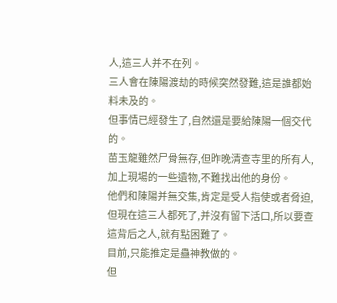人,這三人并不在列。
三人會在陳陽渡劫的時候突然發難,這是誰都始料未及的。
但事情已經發生了,自然還是要給陳陽一個交代的。
苗玉龍雖然尸骨無存,但昨晚清查寺里的所有人,加上現場的一些遺物,不難找出他的身份。
他們和陳陽并無交集,肯定是受人指使或者脅迫,但現在這三人都死了,并沒有留下活口,所以要查這背后之人,就有點困難了。
目前,只能推定是蠱神教做的。
但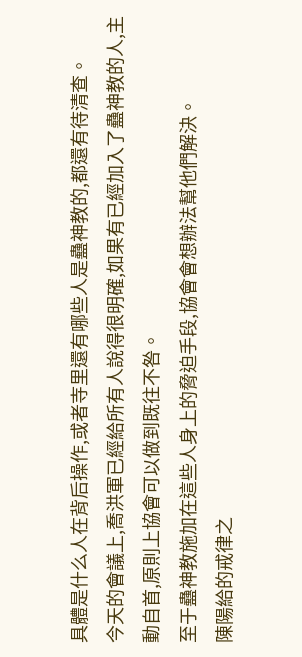具體是什么人在背后操作,或者寺里還有哪些人是蠱神教的,都還有待清查。
今天的會議上,喬洪軍已經給所有人說得很明確,如果有已經加入了蠱神教的人,主動自首,原則上協會可以做到既往不咎。
至于蠱神教施加在這些人身上的脅迫手段,協會會想辦法幫他們解決。
陳陽給的戒律之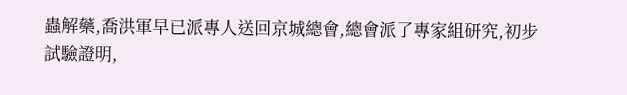蟲解藥,喬洪軍早已派專人送回京城總會,總會派了專家組研究,初步試驗證明,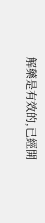解藥是有效的,已經開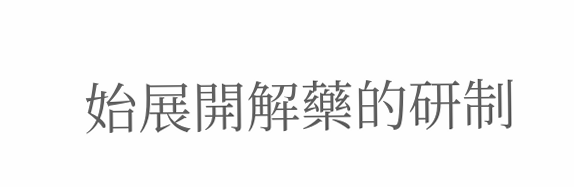始展開解藥的研制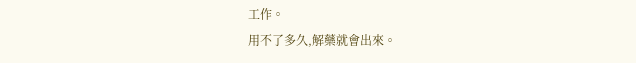工作。
用不了多久,解藥就會出來。